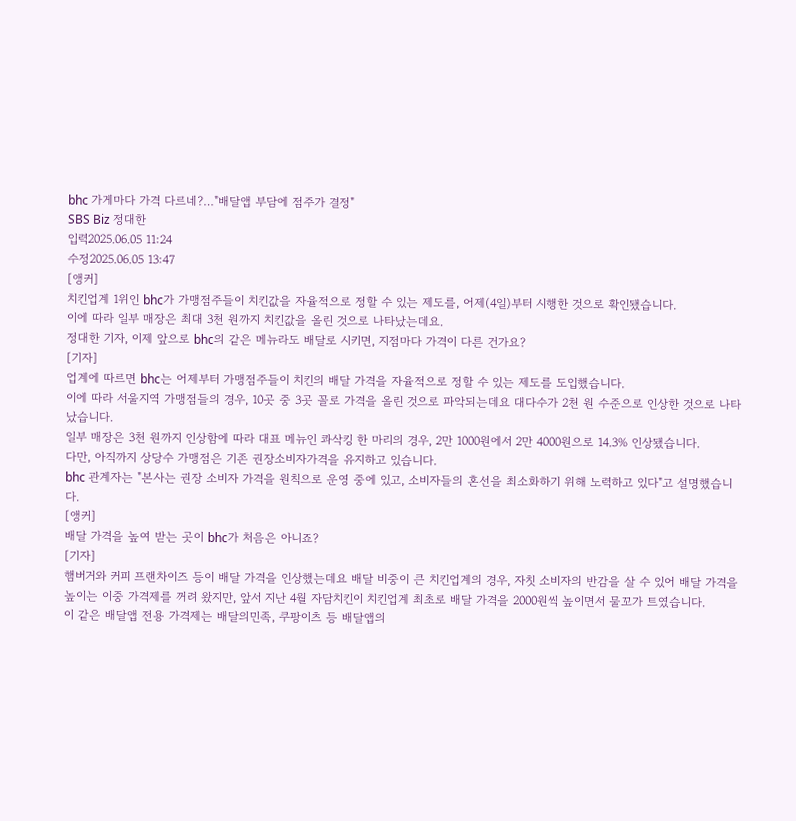bhc 가게마다 가격 다르네?…"배달앱 부담에 점주가 결정"
SBS Biz 정대한
입력2025.06.05 11:24
수정2025.06.05 13:47
[앵커]
치킨업계 1위인 bhc가 가맹점주들이 치킨값을 자율적으로 정할 수 있는 제도를, 어제(4일)부터 시행한 것으로 확인됐습니다.
이에 따라 일부 매장은 최대 3천 원까지 치킨값을 올린 것으로 나타났는데요.
정대한 기자, 이제 앞으로 bhc의 같은 메뉴라도 배달로 시키면, 지점마다 가격이 다른 건가요?
[기자]
업계에 따르면 bhc는 어제부터 가맹점주들이 치킨의 배달 가격을 자율적으로 정할 수 있는 제도를 도입했습니다.
이에 따라 서울지역 가맹점들의 경우, 10곳 중 3곳 꼴로 가격을 올린 것으로 파악되는데요 대다수가 2천 원 수준으로 인상한 것으로 나타났습니다.
일부 매장은 3천 원까지 인상함에 따라 대표 메뉴인 콰삭킹 한 마리의 경우, 2만 1000원에서 2만 4000원으로 14.3% 인상됐습니다.
다만, 아직까지 상당수 가맹점은 기존 권장소비자가격을 유지하고 있습니다.
bhc 관계자는 "본사는 권장 소비자 가격을 원칙으로 운영 중에 있고, 소비자들의 혼선을 최소화하기 위해 노력하고 있다"고 설명했습니다.
[앵커]
배달 가격을 높여 받는 곳이 bhc가 처음은 아니죠?
[기자]
햄버거와 커피 프랜차이즈 등이 배달 가격을 인상했는데요 배달 비중이 큰 치킨업계의 경우, 자칫 소비자의 반감을 살 수 있어 배달 가격을 높이는 이중 가격제를 꺼려 왔지만, 앞서 지난 4월 자담치킨이 치킨업계 최초로 배달 가격을 2000원씩 높이면서 물꼬가 트였습니다.
이 같은 배달앱 전용 가격제는 배달의민족, 쿠팡이츠 등 배달앱의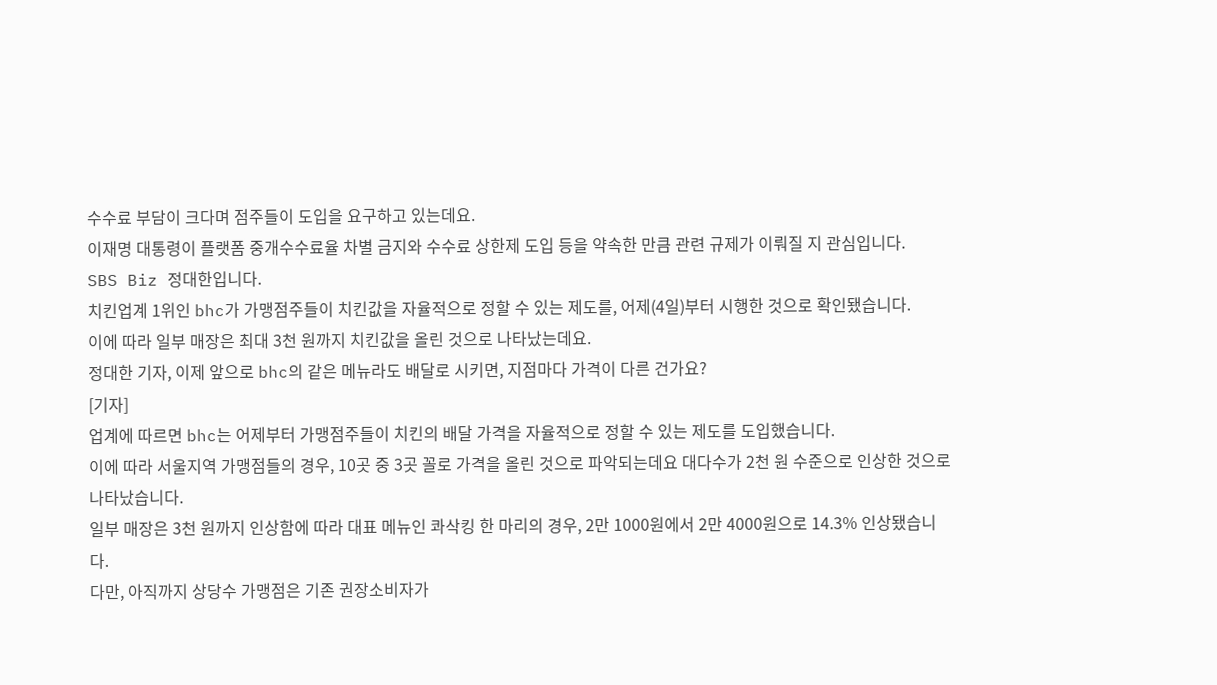수수료 부담이 크다며 점주들이 도입을 요구하고 있는데요.
이재명 대통령이 플랫폼 중개수수료율 차별 금지와 수수료 상한제 도입 등을 약속한 만큼 관련 규제가 이뤄질 지 관심입니다.
SBS Biz 정대한입니다.
치킨업계 1위인 bhc가 가맹점주들이 치킨값을 자율적으로 정할 수 있는 제도를, 어제(4일)부터 시행한 것으로 확인됐습니다.
이에 따라 일부 매장은 최대 3천 원까지 치킨값을 올린 것으로 나타났는데요.
정대한 기자, 이제 앞으로 bhc의 같은 메뉴라도 배달로 시키면, 지점마다 가격이 다른 건가요?
[기자]
업계에 따르면 bhc는 어제부터 가맹점주들이 치킨의 배달 가격을 자율적으로 정할 수 있는 제도를 도입했습니다.
이에 따라 서울지역 가맹점들의 경우, 10곳 중 3곳 꼴로 가격을 올린 것으로 파악되는데요 대다수가 2천 원 수준으로 인상한 것으로 나타났습니다.
일부 매장은 3천 원까지 인상함에 따라 대표 메뉴인 콰삭킹 한 마리의 경우, 2만 1000원에서 2만 4000원으로 14.3% 인상됐습니다.
다만, 아직까지 상당수 가맹점은 기존 권장소비자가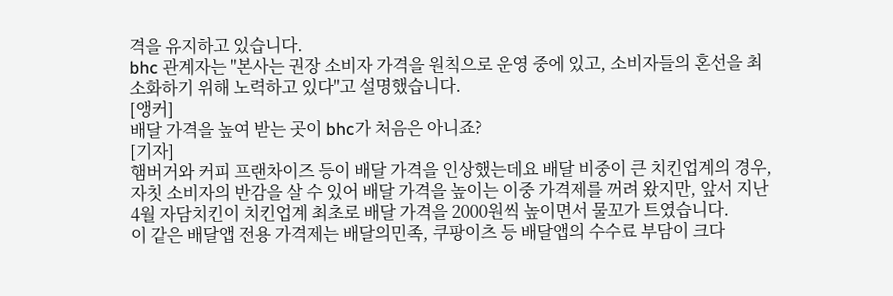격을 유지하고 있습니다.
bhc 관계자는 "본사는 권장 소비자 가격을 원칙으로 운영 중에 있고, 소비자들의 혼선을 최소화하기 위해 노력하고 있다"고 설명했습니다.
[앵커]
배달 가격을 높여 받는 곳이 bhc가 처음은 아니죠?
[기자]
햄버거와 커피 프랜차이즈 등이 배달 가격을 인상했는데요 배달 비중이 큰 치킨업계의 경우, 자칫 소비자의 반감을 살 수 있어 배달 가격을 높이는 이중 가격제를 꺼려 왔지만, 앞서 지난 4월 자담치킨이 치킨업계 최초로 배달 가격을 2000원씩 높이면서 물꼬가 트였습니다.
이 같은 배달앱 전용 가격제는 배달의민족, 쿠팡이츠 등 배달앱의 수수료 부담이 크다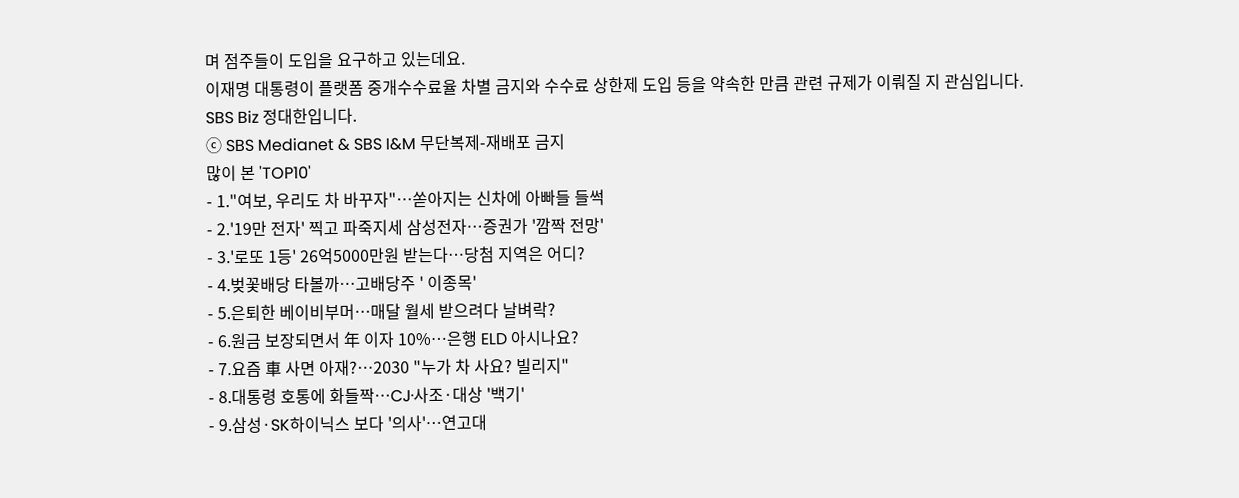며 점주들이 도입을 요구하고 있는데요.
이재명 대통령이 플랫폼 중개수수료율 차별 금지와 수수료 상한제 도입 등을 약속한 만큼 관련 규제가 이뤄질 지 관심입니다.
SBS Biz 정대한입니다.
ⓒ SBS Medianet & SBS I&M 무단복제-재배포 금지
많이 본 'TOP10'
- 1."여보, 우리도 차 바꾸자"…쏟아지는 신차에 아빠들 들썩
- 2.'19만 전자' 찍고 파죽지세 삼성전자…증권가 '깜짝 전망'
- 3.'로또 1등' 26억5000만원 받는다…당첨 지역은 어디?
- 4.벚꽃배당 타볼까…고배당주 ' 이종목'
- 5.은퇴한 베이비부머…매달 월세 받으려다 날벼락?
- 6.원금 보장되면서 年 이자 10%…은행 ELD 아시나요?
- 7.요즘 車 사면 아재?…2030 "누가 차 사요? 빌리지"
- 8.대통령 호통에 화들짝…CJ·사조·대상 '백기'
- 9.삼성·SK하이닉스 보다 '의사'…연고대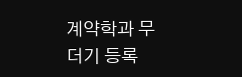계약학과 무더기 등록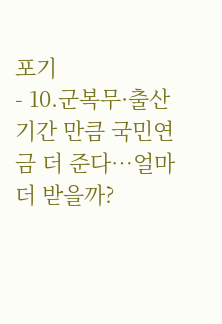포기
- 10.군복무·출산기간 만큼 국민연금 더 준다…얼마 더 받을까?